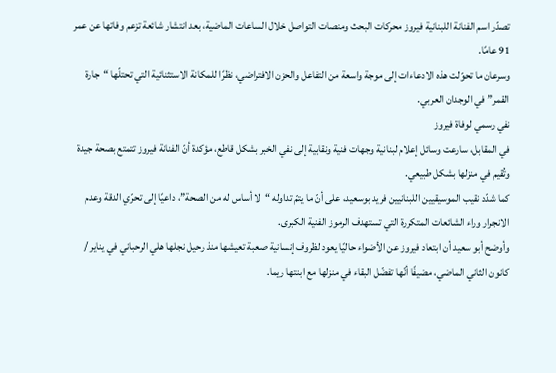تصدّر اسم الفنانة اللبنانية فيروز محركات البحث ومنصات التواصل خلال الساعات الماضية، بعد انتشار شائعة تزعم وفاتها عن عمر 91 عامًا.
وسرعان ما تحوّلت هذه الادعاءات إلى موجة واسعة من التفاعل والحزن الافتراضي، نظرًا للمكانة الاستثنائية التي تحتلّها “جارة القمر” في الوجدان العربي.
نفي رسمي لوفاة فيروز
في المقابل، سارعت وسائل إعلام لبنانية وجهات فنية ونقابية إلى نفي الخبر بشكل قاطع، مؤكدة أنّ الفنانة فيروز تتمتع بصحة جيدة وتُقيم في منزلها بشكل طبيعي.
كما شدّد نقيب الموسيقيين اللبنانيين فريد بوسعيد، على أنّ ما يتمّ تداوله “لا أساس له من الصحة”، داعيًا إلى تحرّي الدقة وعدم الانجرار وراء الشائعات المتكررة التي تستهدف الرموز الفنية الكبرى.
وأوضح أبو سعيد أن ابتعاد فيروز عن الأضواء حاليًا يعود لظروف إنسانية صعبة تعيشها منذ رحيل نجلها هلي الرحباني في يناير / كانون الثاني الماضي، مضيفًا أنّها تفضّل البقاء في منزلها مع ابنتها ريما.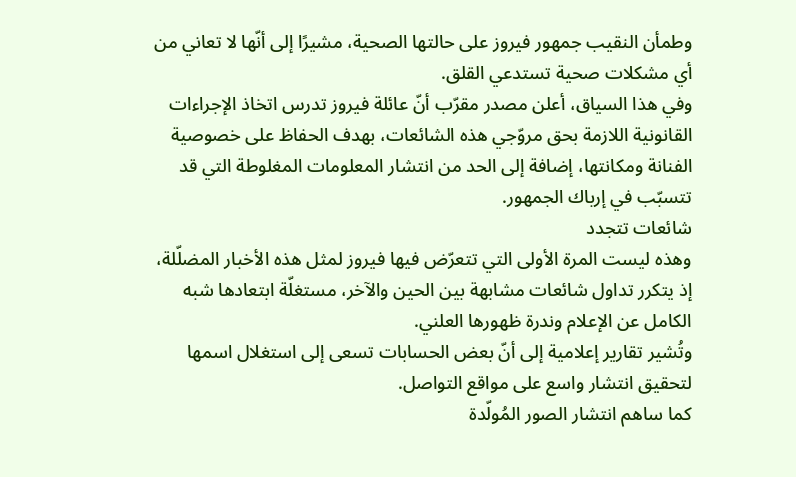وطمأن النقيب جمهور فيروز على حالتها الصحية، مشيرًا إلى أنّها لا تعاني من أي مشكلات صحية تستدعي القلق.
وفي هذا السياق، أعلن مصدر مقرّب أنّ عائلة فيروز تدرس اتخاذ الإجراءات القانونية اللازمة بحق مروّجي هذه الشائعات، بهدف الحفاظ على خصوصية الفنانة ومكانتها، إضافة إلى الحد من انتشار المعلومات المغلوطة التي قد تتسبّب في إرباك الجمهور.
شائعات تتجدد
وهذه ليست المرة الأولى التي تتعرّض فيها فيروز لمثل هذه الأخبار المضلّلة، إذ يتكرر تداول شائعات مشابهة بين الحين والآخر، مستغلّة ابتعادها شبه الكامل عن الإعلام وندرة ظهورها العلني.
وتُشير تقارير إعلامية إلى أنّ بعض الحسابات تسعى إلى استغلال اسمها لتحقيق انتشار واسع على مواقع التواصل.
كما ساهم انتشار الصور المُولّدة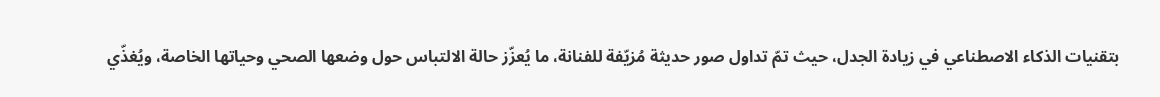بتقنيات الذكاء الاصطناعي في زيادة الجدل، حيث تمّ تداول صور حديثة مُزيّفة للفنانة، ما يُعزّز حالة الالتباس حول وضعها الصحي وحياتها الخاصة، ويُغذّي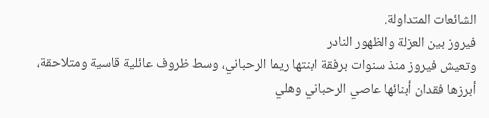الشائعات المتداولة.
فيروز بين العزلة والظهور النادر
وتعيش فيروز منذ سنوات برفقة ابنتها ريما الرحباني، وسط ظروف عائلية قاسية ومتلاحقة، أبرزها فقدان أبنائها عاصي الرحباني وهلي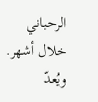الرحباني خلال أشهر.
ويُعدّ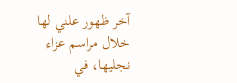آخر ظهور علني لها خلال مراسم عزاء نجليها، في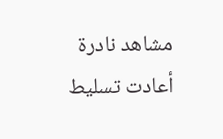مشاهد نادرة أعادت تسليط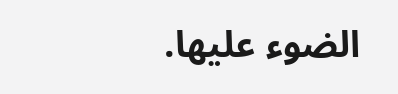الضوء عليها.